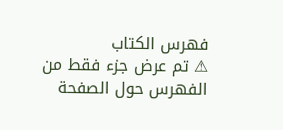فهرس الكتاب
⚠ تم عرض جزء فقط من الفهرس حول الصفحة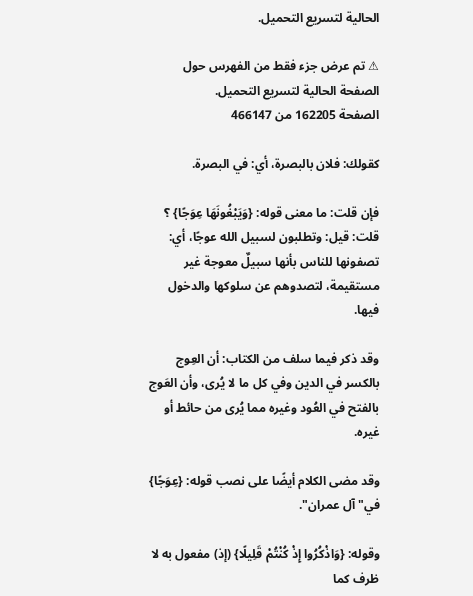الحالية لتسريع التحميل.

⚠ تم عرض جزء فقط من الفهرس حول الصفحة الحالية لتسريع التحميل.
الصفحة 162205 من 466147

كقولك: فلان بالبصرة، أي: في البصرة.

فإن قلت: ما معنى قوله: {وَيَبْغُونَهَا عِوَجًا} ؟ قلت: قيل: وتطلبون لسبيل الله عوجًا، أي: تصفونها للناس بأنها سبيلٌ معوجة غير مستقيمة، لتصدوهم عن سلوكها والدخول فيها.

وقد ذكر فيما سلف من الكتاب: أن العِوج بالكسر في الدين وفي كل ما لا يُرى، وأن العَوج بالفتح في العُود وغيره مما يُرى من حائط أو غيره.

وقد مضى الكلام أيضًا على نصب قوله: {عِوَجًا} في"آل عمران".

وقوله: {وَاذْكُرُوا إِذْ كُنْتُمْ قَلِيلًا} (إذ) مفعول به لا ظرف كما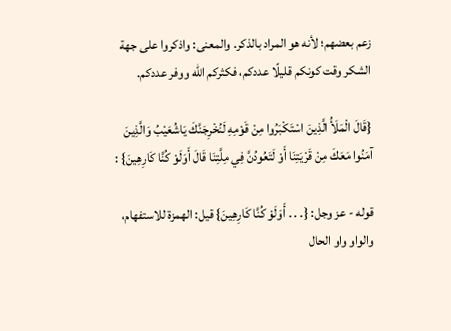زعم بعضهم؛ لأنه هو المراد بالذكر. والمعنى: واذكروا على جهة الشكر وقت كونكم قليلًا عددكم، فكثركم الله ووفر عددكم.

{قَالَ الْمَلَأُ الَّذِينَ اسْتَكْبَرُوا مِنْ قَوْمِهِ لَنُخْرِجَنَّكَ يَاشُعَيْبُ وَالَّذِينَ آمَنُوا مَعَكَ مِنْ قَرْيَتِنَا أَوْ لَتَعُودُنَّ فِي مِلَّتِنَا قَالَ أَوَلَوْ كُنَّا كَارِهِينَ} :

قوله - عز وجل: {. . . أَوَلَوْ كُنَّا كَارِهِينَ} قيل: الهمزة للاستفهام، والواو واو الحال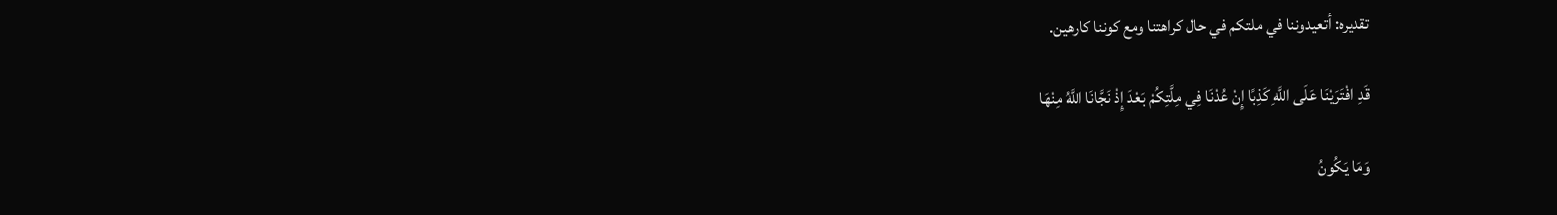تقديره: أتعيدوننا في ملتكم في حال كراهتنا ومع كوننا كارهين.

قَدِ افْتَرَيْنَا عَلَى اللَّهِ كَذِبًا إِنْ عُدْنَا فِي مِلَّتِكُمْ بَعْدَ إِذْ نَجَّانَا اللَّهُ مِنْهَا

وَمَا يَكُونُ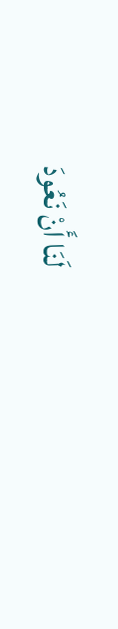لَنَا أَنْ نَعُودَ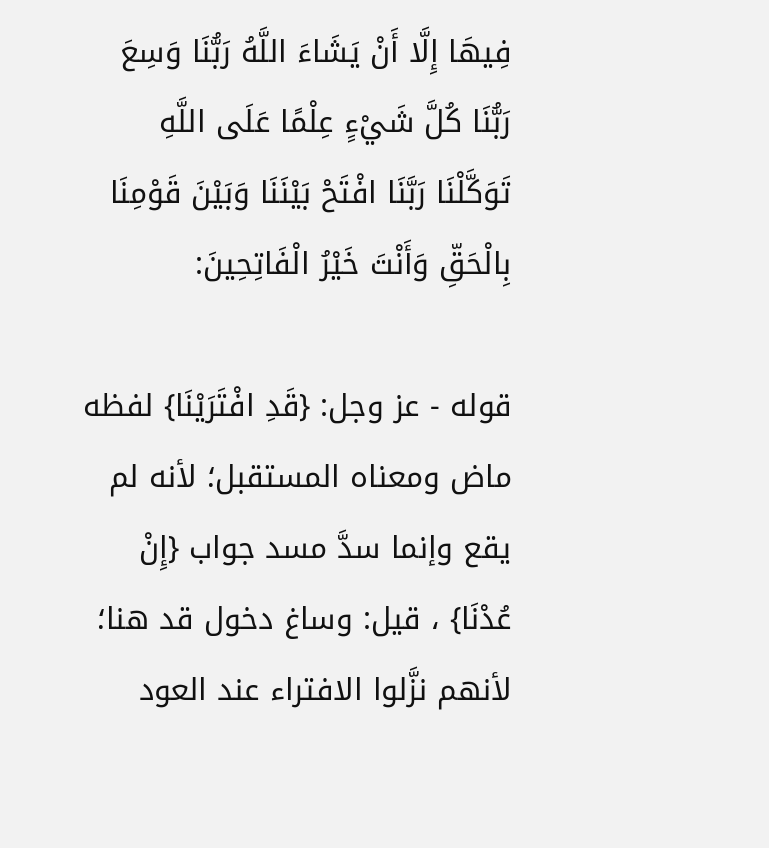فِيهَا إِلَّا أَنْ يَشَاءَ اللَّهُ رَبُّنَا وَسِعَ رَبُّنَا كُلَّ شَيْءٍ عِلْمًا عَلَى اللَّهِ تَوَكَّلْنَا رَبَّنَا افْتَحْ بَيْنَنَا وَبَيْنَ قَوْمِنَا بِالْحَقِّ وَأَنْتَ خَيْرُ الْفَاتِحِينَ:

قوله - عز وجل: {قَدِ افْتَرَيْنَا} لفظه ماض ومعناه المستقبل؛ لأنه لم يقع وإنما سدَّ مسد جواب {إِنْ عُدْنَا} ، قيل: وساغ دخول قد هنا؛ لأنهم نزَّلوا الافتراء عند العود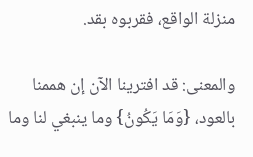منزلة الواقع، فقربوه بقد.

والمعنى: قد افترينا الآن إن هممنا بالعود، {وَمَا يَكُونُ} وما ينبغي لنا وما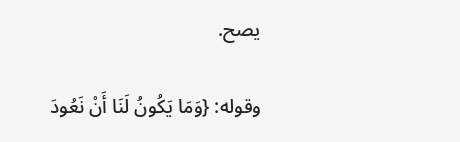يصح.

وقوله: {وَمَا يَكُونُ لَنَا أَنْ نَعُودَ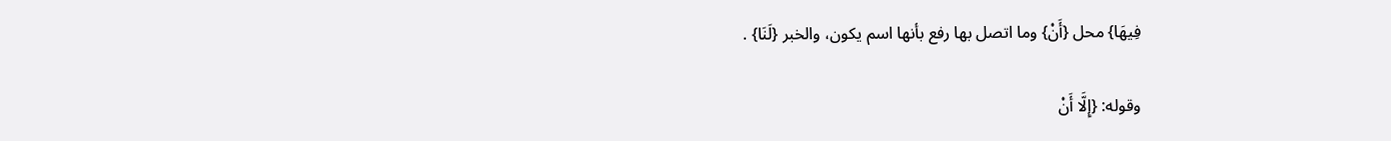فِيهَا} محل {أَنْ} وما اتصل بها رفع بأنها اسم يكون، والخبر {لَنَا} .

وقوله: {إِلَّا أَنْ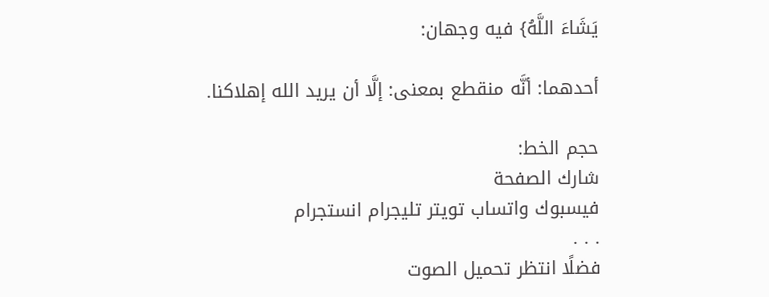يَشَاءَ اللَّهُ} فيه وجهان:

أحدهما: أنَّه منقطع بمعنى: إلَّا أن يريد الله إهلاكنا.

حجم الخط:
شارك الصفحة
فيسبوك واتساب تويتر تليجرام انستجرام
. . .
فضلًا انتظر تحميل الصوت